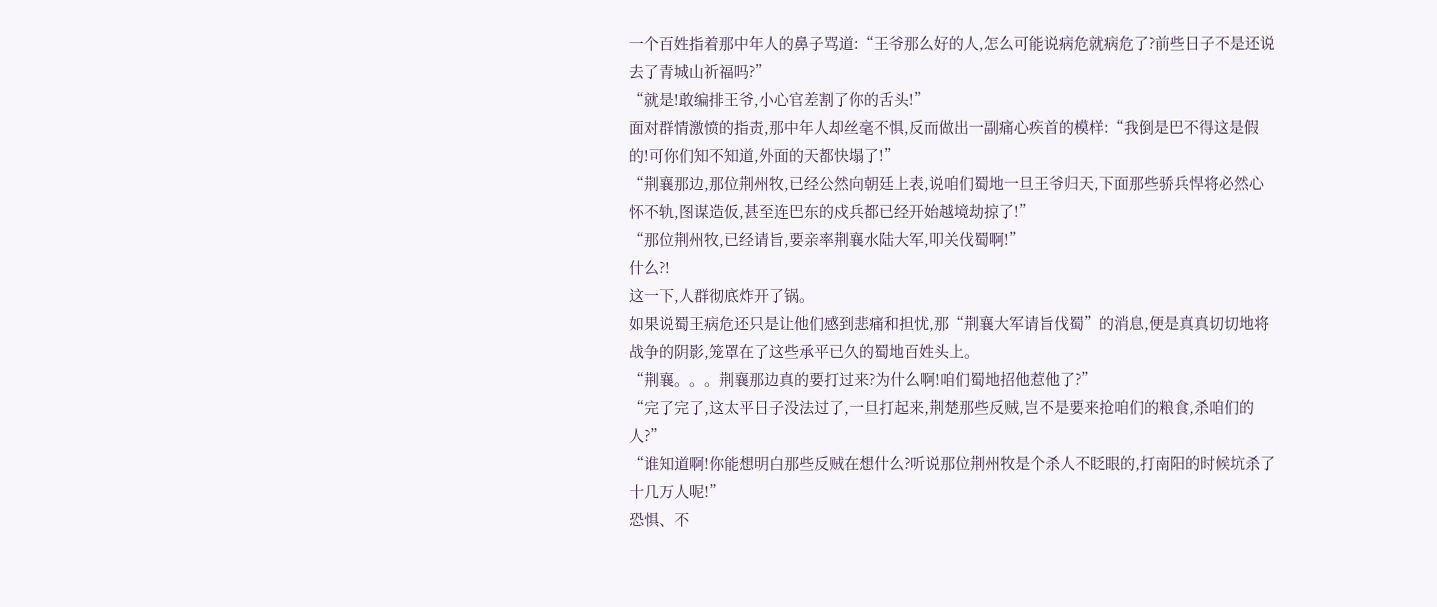一个百姓指着那中年人的鼻子骂道:“王爷那么好的人,怎么可能说病危就病危了?前些日子不是还说去了青城山祈福吗?”
“就是!敢编排王爷,小心官差割了你的舌头!”
面对群情激愤的指责,那中年人却丝毫不惧,反而做出一副痛心疾首的模样:“我倒是巴不得这是假的!可你们知不知道,外面的天都快塌了!”
“荆襄那边,那位荆州牧,已经公然向朝廷上表,说咱们蜀地一旦王爷归天,下面那些骄兵悍将必然心怀不轨,图谋造仮,甚至连巴东的戍兵都已经开始越境劫掠了!”
“那位荆州牧,已经请旨,要亲率荆襄水陆大军,叩关伐蜀啊!”
什么?!
这一下,人群彻底炸开了锅。
如果说蜀王病危还只是让他们感到悲痛和担忧,那“荆襄大军请旨伐蜀”的消息,便是真真切切地将战争的阴影,笼罩在了这些承平已久的蜀地百姓头上。
“荆襄。。。荆襄那边真的要打过来?为什么啊!咱们蜀地招他惹他了?”
“完了完了,这太平日子没法过了,一旦打起来,荆楚那些反贼,岂不是要来抢咱们的粮食,杀咱们的人?”
“谁知道啊!你能想明白那些反贼在想什么?听说那位荆州牧是个杀人不眨眼的,打南阳的时候坑杀了十几万人呢!”
恐惧、不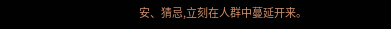安、猜忌,立刻在人群中蔓延开来。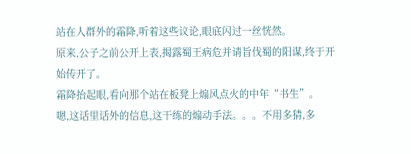站在人群外的霜降,听着这些议论,眼底闪过一丝恍然。
原来,公子之前公开上表,揭露蜀王病危并请旨伐蜀的阳谋,终于开始传开了。
霜降抬起眼,看向那个站在板凳上煽风点火的中年“书生”。
嗯,这话里话外的信息,这干练的煽动手法。。。不用多猜,多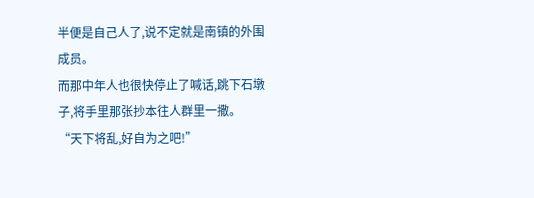半便是自己人了,说不定就是南镇的外围成员。
而那中年人也很快停止了喊话,跳下石墩子,将手里那张抄本往人群里一撒。
“天下将乱,好自为之吧!”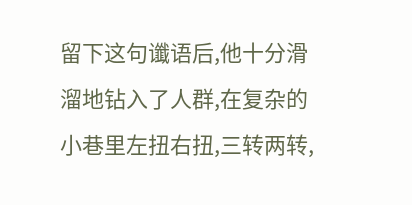留下这句谶语后,他十分滑溜地钻入了人群,在复杂的小巷里左扭右扭,三转两转,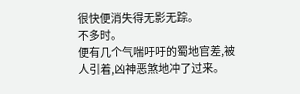很快便消失得无影无踪。
不多时。
便有几个气喘吁吁的蜀地官差,被人引着,凶神恶煞地冲了过来。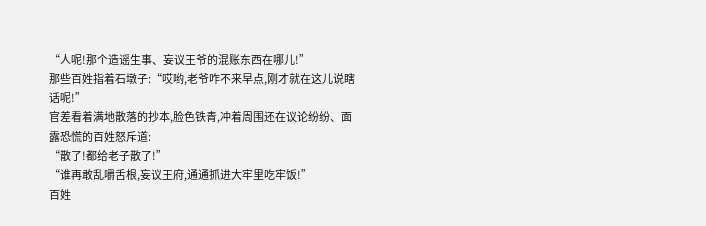“人呢!那个造谣生事、妄议王爷的混账东西在哪儿!”
那些百姓指着石墩子:“哎哟,老爷咋不来早点,刚才就在这儿说瞎话呢!”
官差看着满地散落的抄本,脸色铁青,冲着周围还在议论纷纷、面露恐慌的百姓怒斥道:
“散了!都给老子散了!”
“谁再敢乱嚼舌根,妄议王府,通通抓进大牢里吃牢饭!”
百姓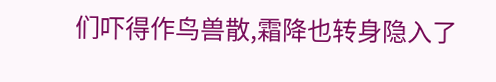们吓得作鸟兽散,霜降也转身隐入了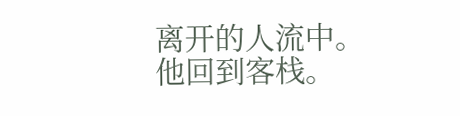离开的人流中。
他回到客栈。